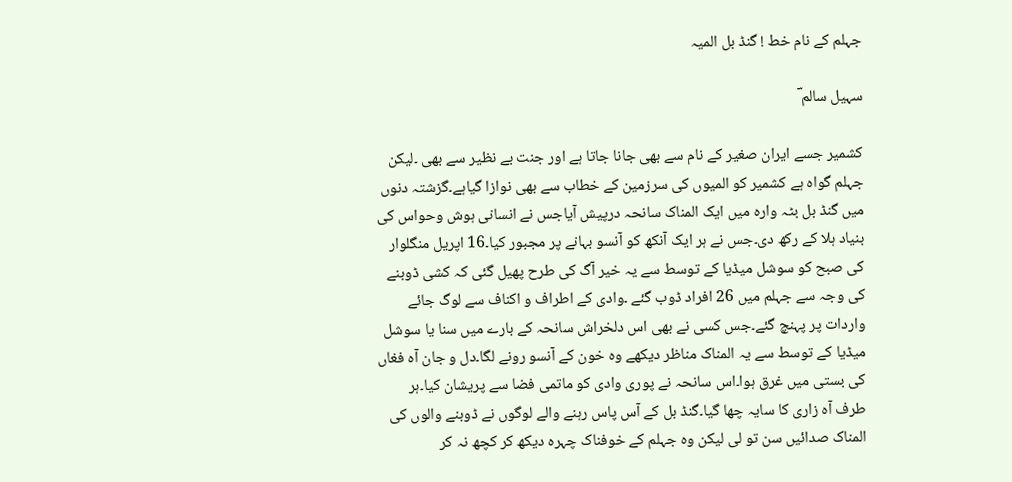جہلم کے نام خط ! گنڈ بل المیہ

سہیل سالم ؔ

کشمیر جسے ایران صغیر کے نام سے بھی جانا جاتا ہے اور جنت بے نظیر سے بھی ۔لیکن جہلم گواہ ہے کشمیر کو المیوں کی سرزمین کے خطاب سے بھی نوازا گیاہے۔گزشتہ دنوں میں گنڈ بل بٹہ وارہ میں ایک المناک سانحہ درپیش آیاجس نے انسانی ہوش وحواس کی بنیاد ہلا کے رکھ دی۔جس نے ہر ایک آنکھ کو آنسو بہانے پر مجبور کیا۔16 اپریل منگلوار کی صبح کو سوشل میڈیا کے توسط سے یہ خیر آگ کی طرح پھیل گئی کہ کشی ڈوبنے کی وجہ سے جہلم میں 26 افراد ڈوب گئے ۔وادی کے اطراف و اکناف سے لوگ جائے واردات پر پہنچ گئے۔جس کسی نے بھی اس دلخراش سانحہ کے بارے میں سنا یا سوشل میڈیا کے توسط سے یہ المناک مناظر دیکھے وہ خون کے آنسو رونے لگا۔دل و جان آہ فغاں کی بستی میں غرق ہوا۔اس سانحہ نے پوری وادی کو ماتمی فضا سے پریشان کیا۔ہر طرف آہ زاری کا سایہ چھا گیا۔گنڈ بل کے آس پاس رہنے والے لوگوں نے ڈوبنے والوں کی المناک صدائیں سن تو لی لیکن وہ جہلم کے خوفناک چہرہ دیکھ کر کچھ نہ کر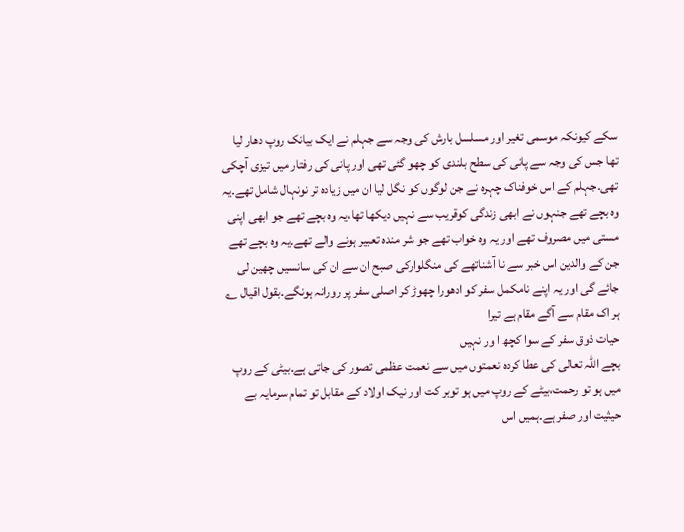سکے کیونکہ موسمی تغیر اور مسلسل بارش کی وجہ سے جہلم نے ایک بیانک روپ دھار لیا تھا جس کی وجہ سے پانی کی سطح بلندی کو چھو گئی تھی اور پانی کی رفتار میں تیزی آچکی تھی۔جہلم کے اس خوفناک چہرہ نے جن لوگوں کو نگل لیا ان میں زیادہ تر نونہال شامل تھے۔یہ وہ بچے تھے جنہوں نے ابھی زندگی کوقریب سے نہیں دیکھا تھا،یہ وہ بچے تھے جو ابھی اپنی مستی میں مصروف تھے اور یہ وہ خواب تھے جو شر مندہ تعبیر ہونے والے تھے۔یہ وہ بچے تھے جن کے والدین اس خبر سے نا آشناتھے کی منگلوارکی صبح ان سے ان کی سانسیں چھین لی جائے گی اور یہ اپنے نامکمل سفر کو ادھورا چھوڑ کر اصلی سفر پر رورانہ ہونگے۔بقول اقیال ؎
ہر اک مقام سے آگے مقام ہے تیرا
حیات ذوق سفر کے سوا کچھ ا ور نہیں
بچے اللہ تعالی کی عطا کردہ نعمتوں میں سے نعمت عظمی تصور کی جاتی ہے۔بیٹی کے روپ میں ہو تو رحمت،بیٹے کے روپ میں ہو توبر کت اور نیک اولاد کے مقابل تو تمام سرمایہ بے حیثیت اور صفر ہے۔ہمیں اس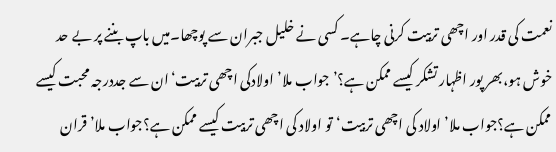نعمت کی قدر اور اچھی تربیت کرنی چاہے۔ کسی نے خلیل جبران سے پوچھا۔میں باپ بننے پر بے حد خوش ہو،بھر پور اظہار تشکر کیسے ممکن ہے؟’جواب ملا’اولادکی اچھی تربیت‘ان سے جددرجہ محبت کیسے ممکن ہے؟جواب ملا’اولاد کی اچھی تربیت‘تو اولاد کی اچھی تربیت کیسے ممکن ہے؟جواب ملا’قران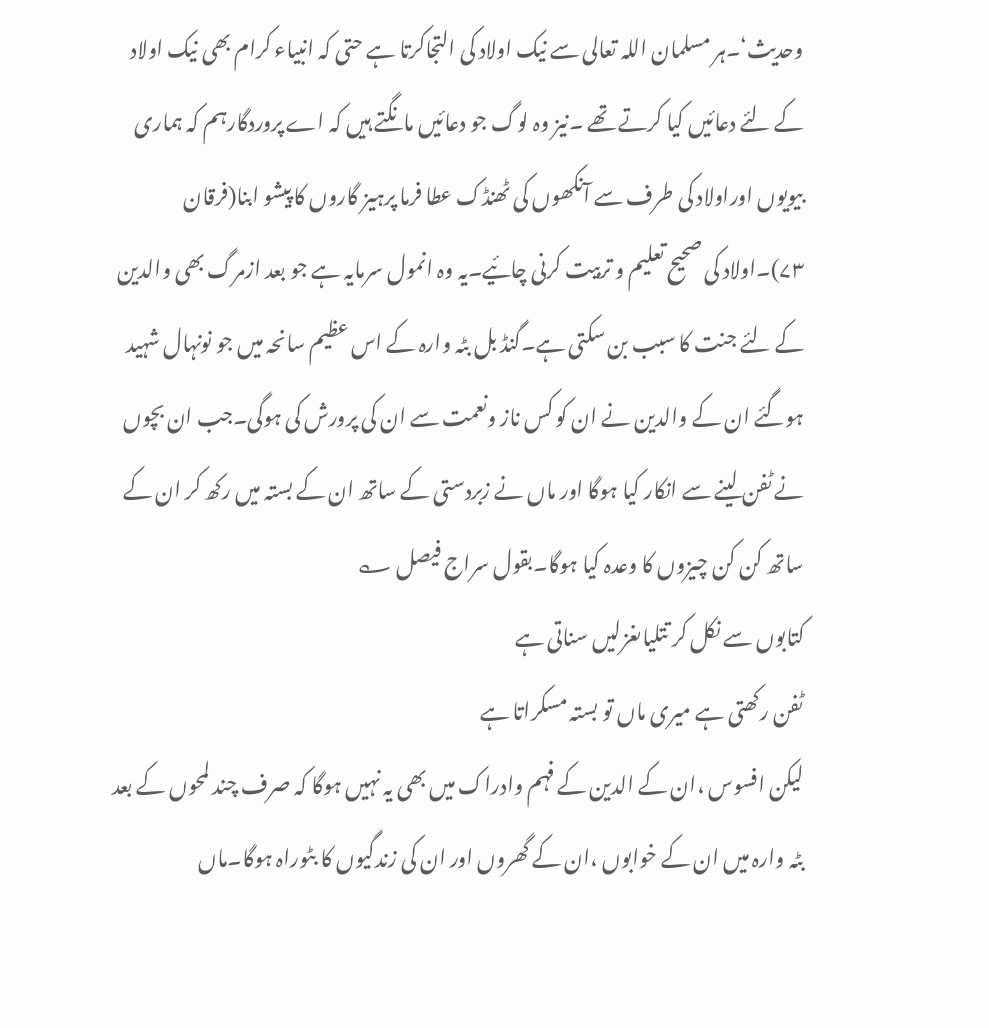وحدیث‘۔ہر مسلمان اللہ تعالی سے نیک اولاد کی التجاکرتا ہے حتی کہ انبیاء کرام بھی نیک اولاد کے لئے دعائیں کیا کرتے تھے ۔نیز وہ لوگ جو دعائیں مانگتے ہیں کہ اے پروردگارہم کہ ہماری بیویوں اوراولاد کی طرف سے آنکھوں کی ٹھنڈک عطا فرما پرہیز گاروں کا پیشو ابنا(فرقان ۷۳)۔اولاد کی صحیح تعلیم و تربیت کرنی چائیے۔یہ وہ انمول سرمایہ ہے جو بعد ازمرگ بھی والدین کے لئے جنت کا سبب بن سکتی ہے۔گنڈ بل بٹہ وارہ کے اس عظیم سانحہ میں جو نونہال شہید ہوگئے ان کے والدین نے ان کو کس ناز ونعمت سے ان کی پرورش کی ہوگی۔جب ان بچوں نے ٹفن لینے سے انکار کیا ہوگا اور ماں نے زبردستی کے ساتھ ان کے بستہ میں رکھ کر ان کے ساتھ کن کن چیزوں کا وعدہ کیا ہوگا۔بقول سراج فیصل ؎
کتابوں سے نکل کر تتلیاںغزلیں سناتی ہے
ٹفن رکھتی ہے میری ماں تو بستہ مسکراتا ہے
لیکن افسوس ،ان کے الدین کے فہم وادراک میں بھی یہ نہیں ہوگا کہ صرف چند لمحوں کے بعد بٹہ وارہ میں ان کے خوابوں ،ان کے گھروں اور ان کی زندگیوں کا بٹوراہ ہوگا۔ماں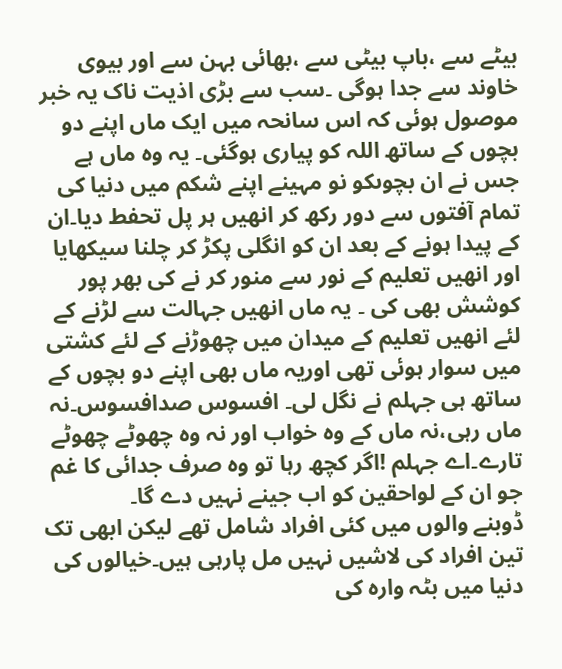بیٹے سے ،باپ بیٹی سے ،بھائی بہن سے اور بیوی خاوند سے جدا ہوگی ۔سب سے بڑی اذیت ناک یہ خبر موصول ہوئی کہ اس سانحہ میں ایک ماں اپنے دو بچوں کے ساتھ اللہ کو پیاری ہوگئی۔ یہ وہ ماں ہے جس نے ان بچوںکو نو مہینے اپنے شکم میں دنیا کی تمام آفتوں سے دور رکھ کر انھیں ہر پل تحفط دیا۔ان کے پیدا ہونے کے بعد ان کو انگلی پکڑ کر چلنا سیکھایا اور انھیں تعلیم کے نور سے منور کر نے کی بھر پور کوشش بھی کی ۔ یہ ماں انھیں جہالت سے لڑنے کے لئے انھیں تعلیم کے میدان میں چھوڑنے کے لئے کشتی میں سوار ہوئی تھی اوریہ ماں بھی اپنے دو بچوں کے ساتھ ہی جہلم نے نگل لی۔ افسوس صدافسوس۔نہ ماں رہی،نہ ماں کے وہ خواب اور نہ وہ چھوٹے چھوٹے تارے۔اے جہلم !اگر کچھ رہا تو وہ صرف جدائی کا غم جو ان کے لواحقین کو اب جینے نہیں دے گا۔
ڈوبنے والوں میں کئی افراد شامل تھے لیکن ابھی تک تین افراد کی لاشیں نہیں مل پارہی ہیں۔خیالوں کی دنیا میں بٹہ وارہ کی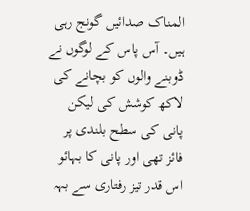المناک صدائیں گونج رہی ہیں۔ آس پاس کے لوگوں نے ڈوبنے والوں کو بچانے کی لاکھ کوشش کی لیکن پانی کی سطح بلندی پر فائز تھی اور پانی کا بہائو اس قدر تیز رفتاری سے بہہ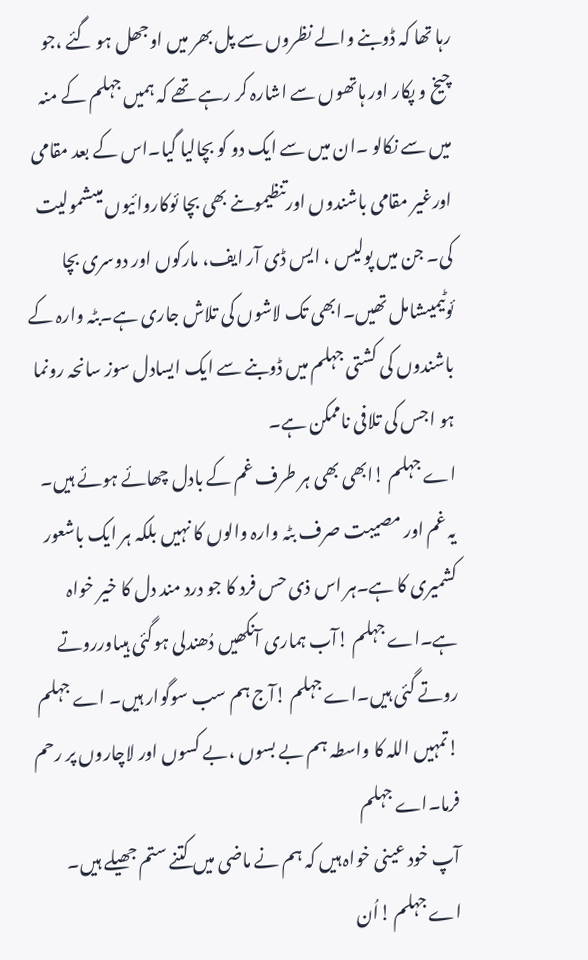رہا تھا کہ ڈوبنے والے نظروں سے پل بھر میں اوجھل ہو گئے ،جو چیخ و پکار اور ہاتھوں سے اشارہ کر رہے تھے کہ ہمیں جہلم کے منہ میں سے نکالو ۔ان میں سے ایک دو کو بچالیا گیا۔اس کے بعد مقامی اورغیر مقامی باشندوں اورتنظیموںنے بھی بچا ئوکاروائیوں میںشمولیت کی۔ جن میں پولیس ، ایس ڈی آر ایف، مارکوں اور دوسری بچا ئوٹیمیںشامل تھیں۔ابھی تک لاشوں کی تلاش جاری ہے۔بٹہ وارہ کے باشندوں کی کشتی جہلم میں ڈوبنے سے ایک ایسادل سوز سانحہ رونما ہو اجس کی تلافی ناممکن ہے۔
اے جہلم !ابھی بھی ہر طرف غم کے بادل چھائے ہوئے ہیں۔ یہ غم اور مصیبت صرف بٹہ وارہ والوں کا نہیں بلکہ ہر ایک باشعور کشمیری کا ہے۔ہر اس ذی حس فرد کا جو درد مند دل کا خیر خواہ ہے۔اے جہلم !آب ہماری آنکھیں دُھندلی ہوگئی ہیںاورروتے روتے گئی ہیں۔اے جہلم !آج ہم سب سوگوار ہیں۔ اے جہلم !تمہیں اللہ کا واسطہ ہم بے بسوں ،بے کسوں اور لاچاروں پر رحم فرما۔اے جہلم
آپ خود عینی خواہ ہیں کہ ہم نے ماضی میں کتنے ستم جھیلے ہیں۔ اے جہلم !اُن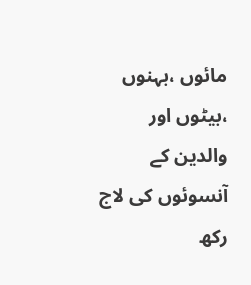مائوں ،بہنوں ،بیٹوں اور والدین کے آنسوئوں کی لاج رکھ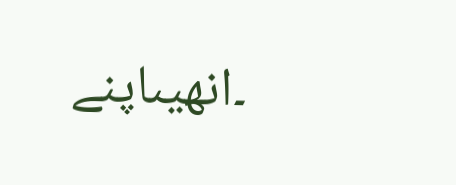۔انھیںاپنے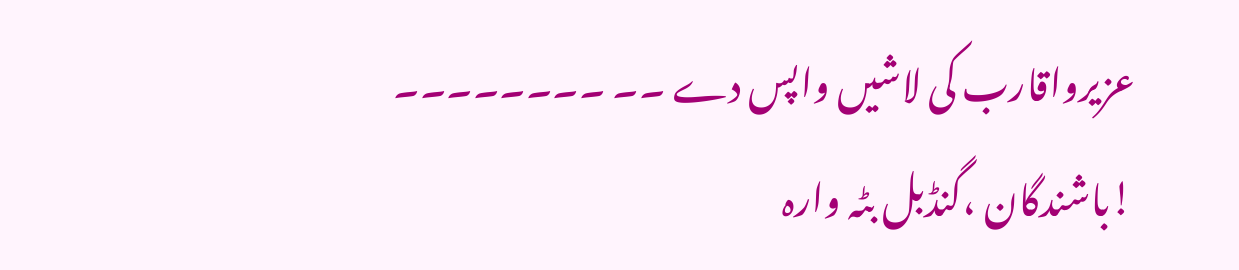عزیرواقارب کی لاشیں واپس دے ۔۔ ۔۔۔۔۔۔۔۔
!باشندگان ،گنڈبل بٹہ وارہ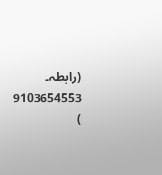(رابطہ۔ 9103654553 )